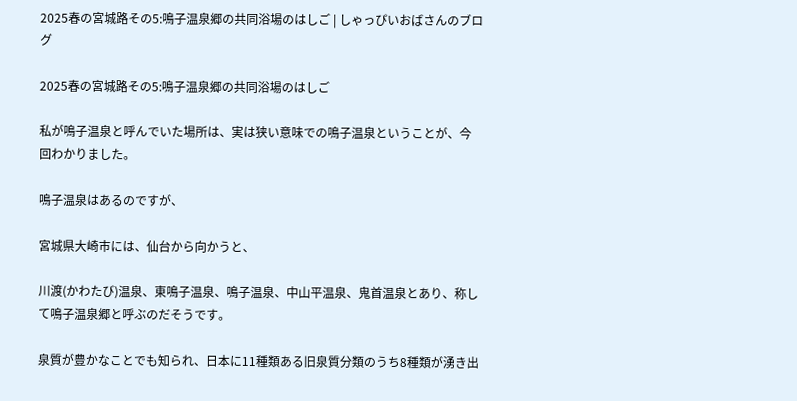2025春の宮城路その5:鳴子温泉郷の共同浴場のはしご | しゃっぴいおばさんのブログ

2025春の宮城路その5:鳴子温泉郷の共同浴場のはしご

私が鳴子温泉と呼んでいた場所は、実は狭い意味での鳴子温泉ということが、今回わかりました。

鳴子温泉はあるのですが、

宮城県大崎市には、仙台から向かうと、

川渡(かわたび)温泉、東鳴子温泉、鳴子温泉、中山平温泉、鬼首温泉とあり、称して鳴子温泉郷と呼ぶのだそうです。

泉質が豊かなことでも知られ、日本に11種類ある旧泉質分類のうち8種類が湧き出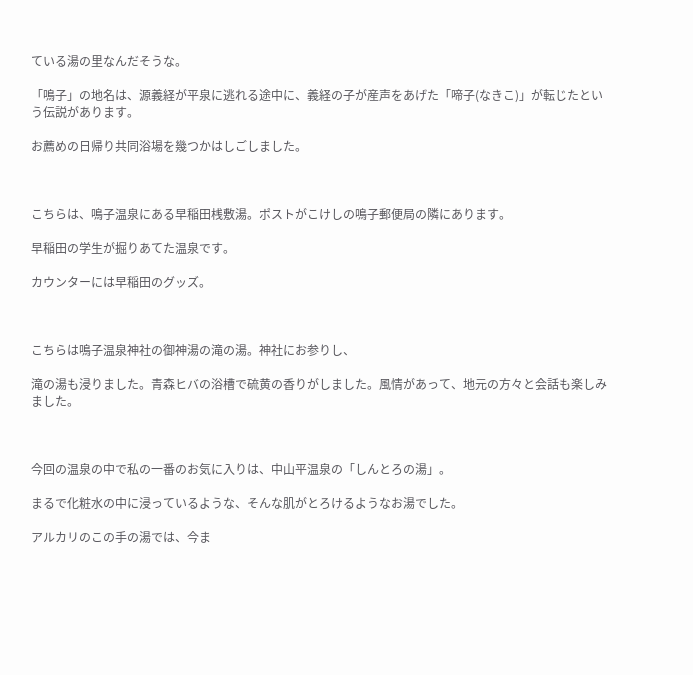ている湯の里なんだそうな。

「鳴子」の地名は、源義経が平泉に逃れる途中に、義経の子が産声をあげた「啼子(なきこ)」が転じたという伝説があります。

お薦めの日帰り共同浴場を幾つかはしごしました。



こちらは、鳴子温泉にある早稲田桟敷湯。ポストがこけしの鳴子郵便局の隣にあります。

早稲田の学生が掘りあてた温泉です。

カウンターには早稲田のグッズ。



こちらは鳴子温泉神社の御神湯の滝の湯。神社にお参りし、

滝の湯も浸りました。青森ヒバの浴槽で硫黄の香りがしました。風情があって、地元の方々と会話も楽しみました。



今回の温泉の中で私の一番のお気に入りは、中山平温泉の「しんとろの湯」。

まるで化粧水の中に浸っているような、そんな肌がとろけるようなお湯でした。

アルカリのこの手の湯では、今ま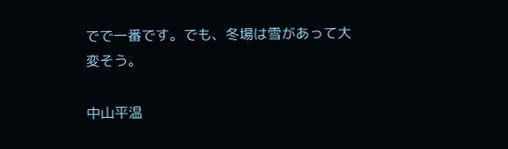でで一番です。でも、冬場は雪があって大変そう。

中山平温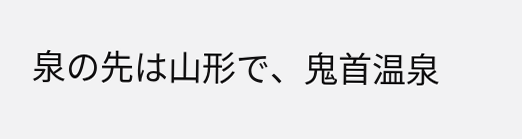泉の先は山形で、鬼首温泉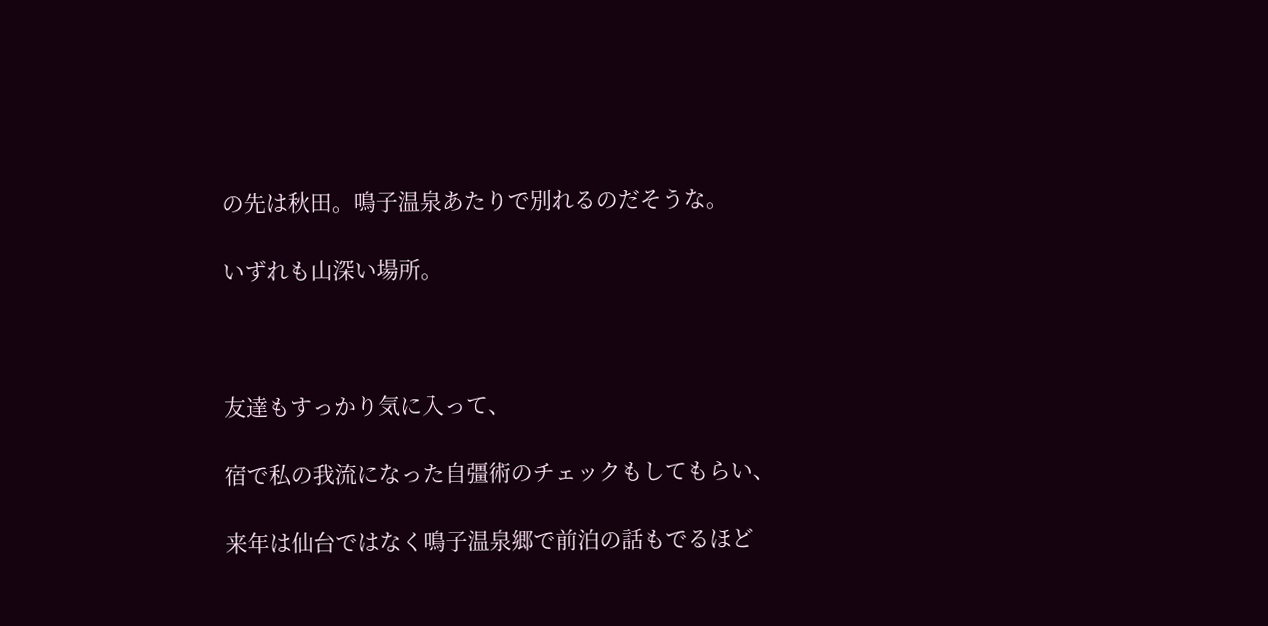の先は秋田。鳴子温泉あたりで別れるのだそうな。

いずれも山深い場所。



友達もすっかり気に入って、

宿で私の我流になった自彊術のチェックもしてもらい、

来年は仙台ではなく鳴子温泉郷で前泊の話もでるほど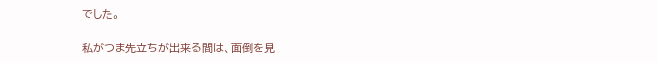でした。

私がつま先立ちが出来る間は、面倒を見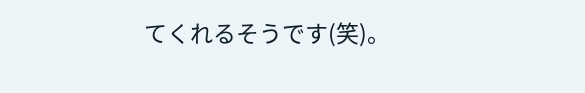てくれるそうです(笑)。